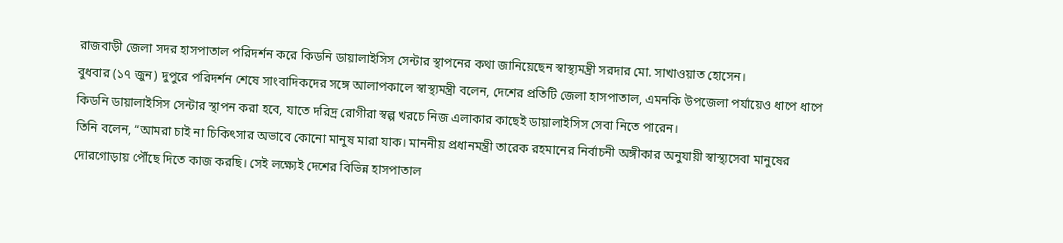রাজবাড়ী জেলা সদর হাসপাতাল পরিদর্শন করে কিডনি ডায়ালাইসিস সেন্টার স্থাপনের কথা জানিয়েছেন স্বাস্থ্যমন্ত্রী সরদার মো. সাখাওয়াত হোসেন।
বুধবার (১৭ জুন) দুপুরে পরিদর্শন শেষে সাংবাদিকদের সঙ্গে আলাপকালে স্বাস্থ্যমন্ত্রী বলেন, দেশের প্রতিটি জেলা হাসপাতাল, এমনকি উপজেলা পর্যায়েও ধাপে ধাপে কিডনি ডায়ালাইসিস সেন্টার স্থাপন করা হবে, যাতে দরিদ্র রোগীরা স্বল্প খরচে নিজ এলাকার কাছেই ডায়ালাইসিস সেবা নিতে পারেন।
তিনি বলেন, “আমরা চাই না চিকিৎসার অভাবে কোনো মানুষ মারা যাক। মাননীয় প্রধানমন্ত্রী তারেক রহমানের নির্বাচনী অঙ্গীকার অনুযায়ী স্বাস্থ্যসেবা মানুষের দোরগোড়ায় পৌঁছে দিতে কাজ করছি। সেই লক্ষ্যেই দেশের বিভিন্ন হাসপাতাল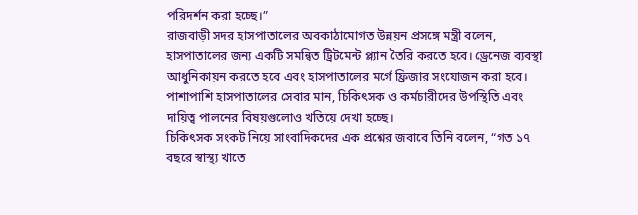পরিদর্শন করা হচ্ছে।”
রাজবাড়ী সদর হাসপাতালের অবকাঠামোগত উন্নয়ন প্রসঙ্গে মন্ত্রী বলেন, হাসপাতালের জন্য একটি সমন্বিত ট্রিটমেন্ট প্ল্যান তৈরি করতে হবে। ড্রেনেজ ব্যবস্থা আধুনিকায়ন করতে হবে এবং হাসপাতালের মর্গে ফ্রিজার সংযোজন করা হবে। পাশাপাশি হাসপাতালের সেবার মান, চিকিৎসক ও কর্মচারীদের উপস্থিতি এবং দায়িত্ব পালনের বিষয়গুলোও খতিয়ে দেখা হচ্ছে।
চিকিৎসক সংকট নিয়ে সাংবাদিকদের এক প্রশ্নের জবাবে তিনি বলেন, “গত ১৭ বছরে স্বাস্থ্য খাতে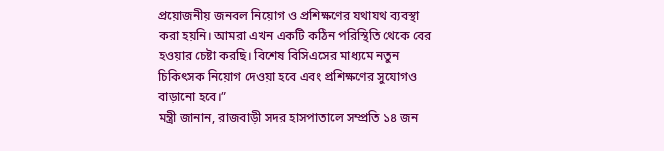প্রয়োজনীয় জনবল নিয়োগ ও প্রশিক্ষণের যথাযথ ব্যবস্থা করা হয়নি। আমরা এখন একটি কঠিন পরিস্থিতি থেকে বের হওয়ার চেষ্টা করছি। বিশেষ বিসিএসের মাধ্যমে নতুন চিকিৎসক নিয়োগ দেওয়া হবে এবং প্রশিক্ষণের সুযোগও বাড়ানো হবে।”
মন্ত্রী জানান, রাজবাড়ী সদর হাসপাতালে সম্প্রতি ১৪ জন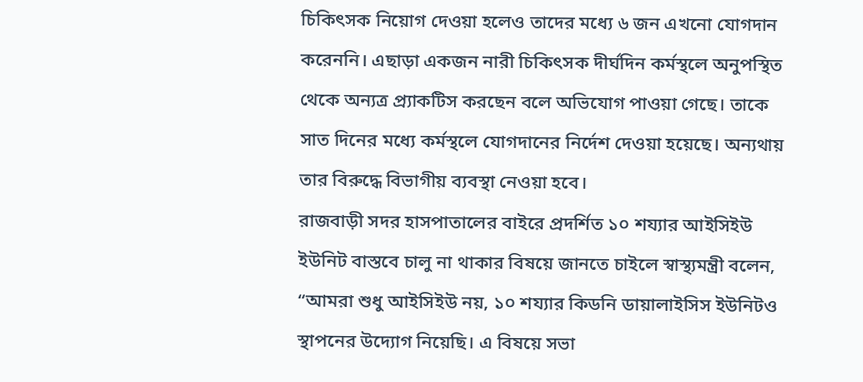চিকিৎসক নিয়োগ দেওয়া হলেও তাদের মধ্যে ৬ জন এখনো যোগদান করেননি। এছাড়া একজন নারী চিকিৎসক দীর্ঘদিন কর্মস্থলে অনুপস্থিত থেকে অন্যত্র প্র্যাকটিস করছেন বলে অভিযোগ পাওয়া গেছে। তাকে সাত দিনের মধ্যে কর্মস্থলে যোগদানের নির্দেশ দেওয়া হয়েছে। অন্যথায় তার বিরুদ্ধে বিভাগীয় ব্যবস্থা নেওয়া হবে।
রাজবাড়ী সদর হাসপাতালের বাইরে প্রদর্শিত ১০ শয্যার আইসিইউ ইউনিট বাস্তবে চালু না থাকার বিষয়ে জানতে চাইলে স্বাস্থ্যমন্ত্রী বলেন, “আমরা শুধু আইসিইউ নয়, ১০ শয্যার কিডনি ডায়ালাইসিস ইউনিটও স্থাপনের উদ্যোগ নিয়েছি। এ বিষয়ে সভা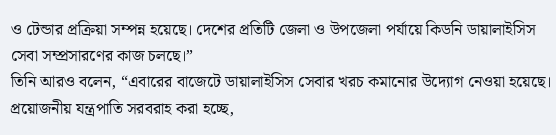ও টেন্ডার প্রক্রিয়া সম্পন্ন হয়েছে। দেশের প্রতিটি জেলা ও উপজেলা পর্যায়ে কিডনি ডায়ালাইসিস সেবা সম্প্রসারণের কাজ চলছে।”
তিনি আরও বলেন, “এবারের বাজেটে ডায়ালাইসিস সেবার খরচ কমানোর উদ্যোগ নেওয়া হয়েছে। প্রয়োজনীয় যন্ত্রপাতি সরবরাহ করা হচ্ছে,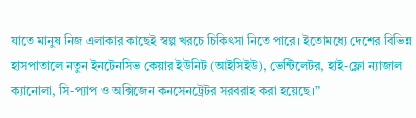যাতে মানুষ নিজ এলাকার কাছেই স্বল্প খরচে চিকিৎসা নিতে পারে। ইতোমধ্যে দেশের বিভিন্ন হাসপাতালে নতুন ইনটেনসিভ কেয়ার ইউনিট (আইসিইউ), ভেন্টিলেটর, হাই-ফ্লো ন্যাজাল ক্যানোলা, সি-প্যাপ ও অক্সিজেন কনসেনট্রেটর সরবরাহ করা হয়েছে।”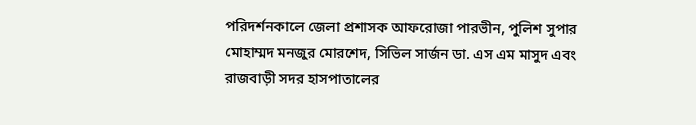পরিদর্শনকালে জেলা প্রশাসক আফরোজা পারভীন, পুলিশ সুপার মোহাম্মদ মনজুর মোরশেদ, সিভিল সার্জন ডা. এস এম মাসুদ এবং রাজবাড়ী সদর হাসপাতালের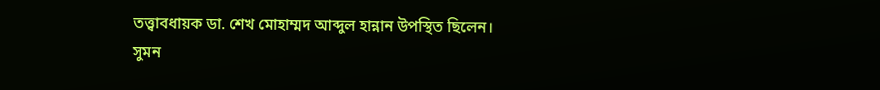তত্ত্বাবধায়ক ডা. শেখ মোহাম্মদ আব্দুল হান্নান উপস্থিত ছিলেন।
সুমন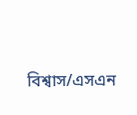বিশ্বাস/এসএন